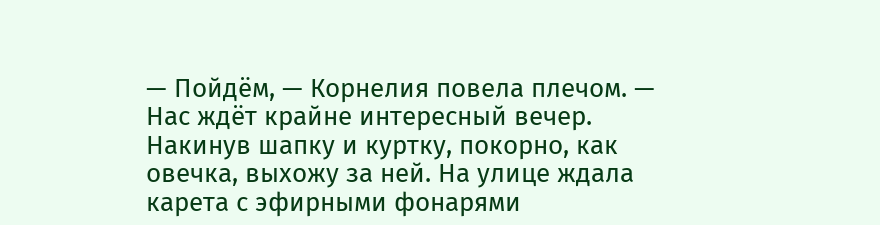— Пойдём, — Корнелия повела плечом. — Нас ждёт крайне интересный вечер.
Накинув шапку и куртку, покорно, как овечка, выхожу за ней. На улице ждала карета с эфирными фонарями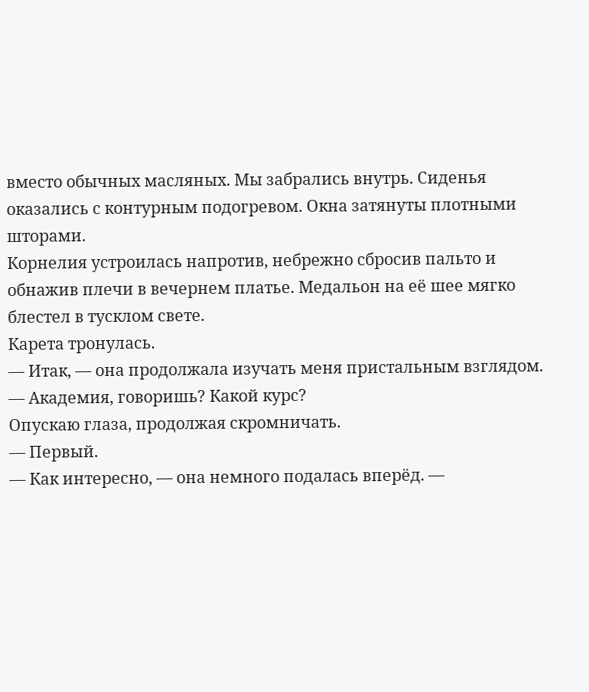вместо обычных масляных. Мы забрались внутрь. Сиденья оказались с контурным подогревом. Окна затянуты плотными шторами.
Корнелия устроилась напротив, небрежно сбросив пальто и обнажив плечи в вечернем платье. Медальон на её шее мягко блестел в тусклом свете.
Карета тронулась.
— Итак, — она продолжала изучать меня пристальным взглядом. — Академия, говоришь? Какой курс?
Опускаю глаза, продолжая скромничать.
— Первый.
— Как интересно, — она немного подалась вперёд. —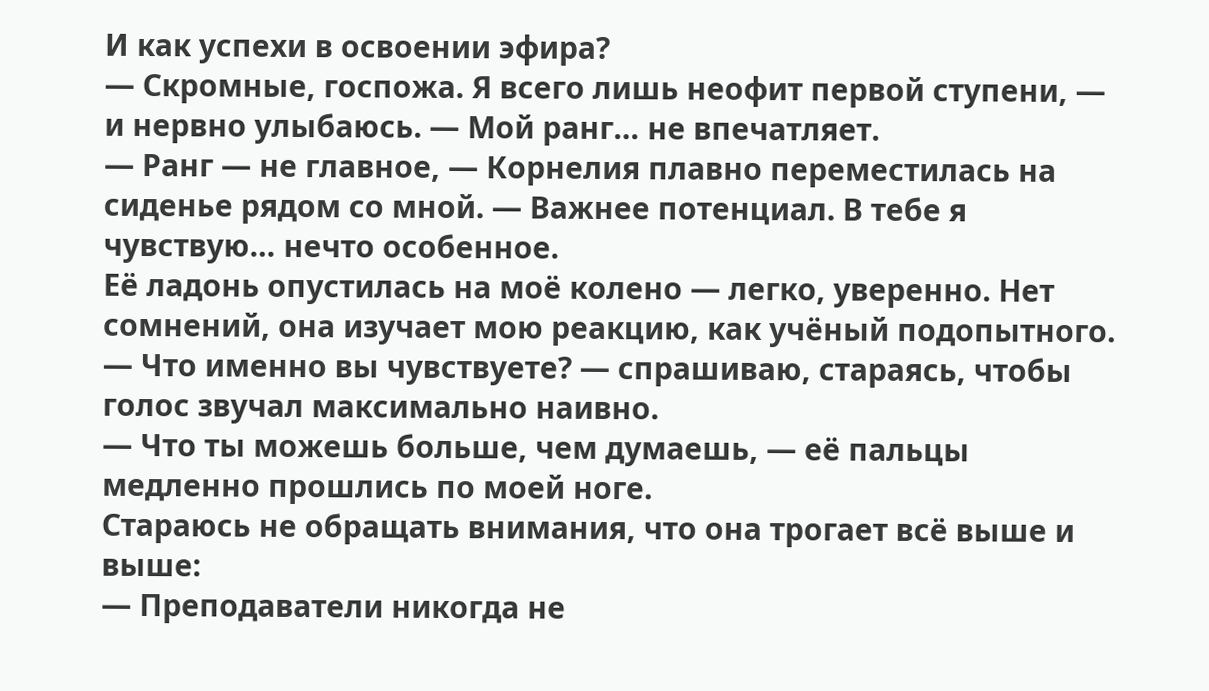И как успехи в освоении эфира?
— Скромные, госпожа. Я всего лишь неофит первой ступени, — и нервно улыбаюсь. — Мой ранг… не впечатляет.
— Ранг — не главное, — Корнелия плавно переместилась на сиденье рядом со мной. — Важнее потенциал. В тебе я чувствую… нечто особенное.
Её ладонь опустилась на моё колено — легко, уверенно. Нет сомнений, она изучает мою реакцию, как учёный подопытного.
— Что именно вы чувствуете? — спрашиваю, стараясь, чтобы голос звучал максимально наивно.
— Что ты можешь больше, чем думаешь, — её пальцы медленно прошлись по моей ноге.
Стараюсь не обращать внимания, что она трогает всё выше и выше:
— Преподаватели никогда не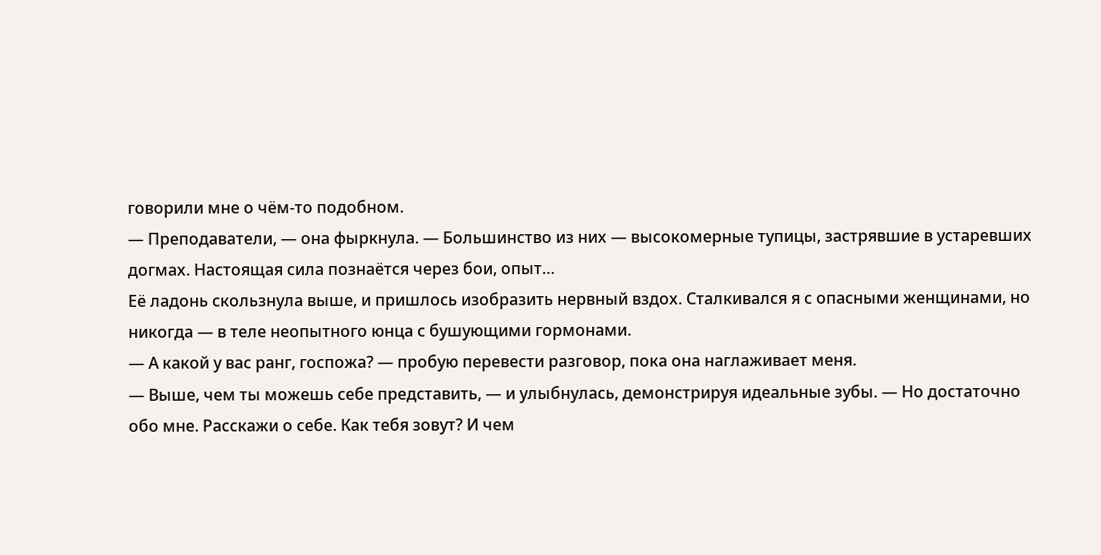говорили мне о чём-то подобном.
— Преподаватели, — она фыркнула. — Большинство из них — высокомерные тупицы, застрявшие в устаревших догмах. Настоящая сила познаётся через бои, опыт…
Её ладонь скользнула выше, и пришлось изобразить нервный вздох. Сталкивался я с опасными женщинами, но никогда — в теле неопытного юнца с бушующими гормонами.
— А какой у вас ранг, госпожа? — пробую перевести разговор, пока она наглаживает меня.
— Выше, чем ты можешь себе представить, — и улыбнулась, демонстрируя идеальные зубы. — Но достаточно обо мне. Расскажи о себе. Как тебя зовут? И чем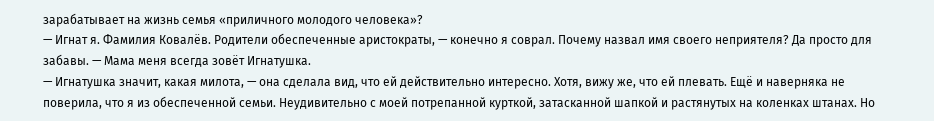зарабатывает на жизнь семья «приличного молодого человека»?
— Игнат я. Фамилия Ковалёв. Родители обеспеченные аристократы, — конечно я соврал. Почему назвал имя своего неприятеля? Да просто для забавы. — Мама меня всегда зовёт Игнатушка.
— Игнатушка значит, какая милота, — она сделала вид, что ей действительно интересно. Хотя, вижу же, что ей плевать. Ещё и наверняка не поверила, что я из обеспеченной семьи. Неудивительно с моей потрепанной курткой, затасканной шапкой и растянутых на коленках штанах. Но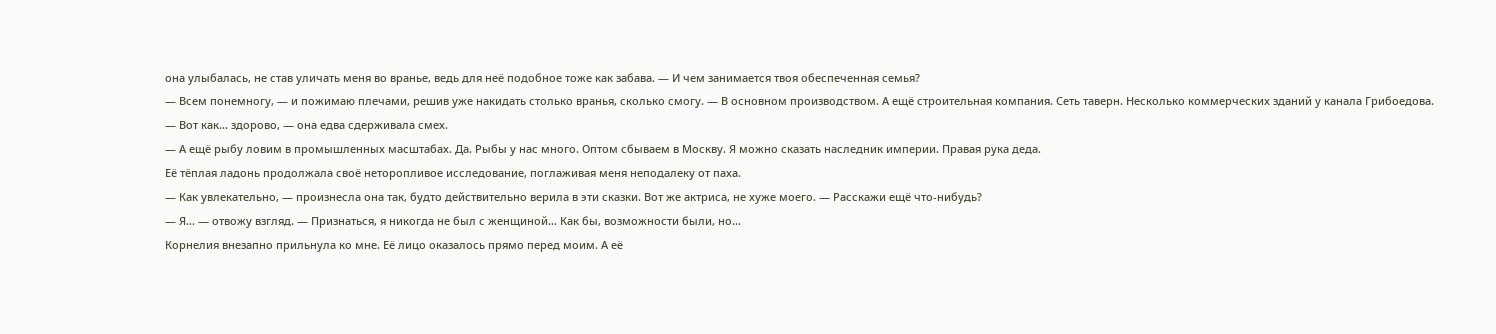она улыбалась, не став уличать меня во вранье, ведь для неё подобное тоже как забава. — И чем занимается твоя обеспеченная семья?
— Всем понемногу, — и пожимаю плечами, решив уже накидать столько вранья, сколько смогу. — В основном производством. А ещё строительная компания. Сеть таверн. Несколько коммерческих зданий у канала Грибоедова.
— Вот как… здорово, — она едва сдерживала смех.
— А ещё рыбу ловим в промышленных масштабах. Да. Рыбы у нас много. Оптом сбываем в Москву. Я можно сказать наследник империи. Правая рука деда.
Её тёплая ладонь продолжала своё неторопливое исследование, поглаживая меня неподалеку от паха.
— Как увлекательно, — произнесла она так, будто действительно верила в эти сказки. Вот же актриса, не хуже моего. — Расскажи ещё что-нибудь?
— Я… — отвожу взгляд. — Признаться, я никогда не был с женщиной… Как бы, возможности были, но…
Корнелия внезапно прильнула ко мне. Её лицо оказалось прямо перед моим. А её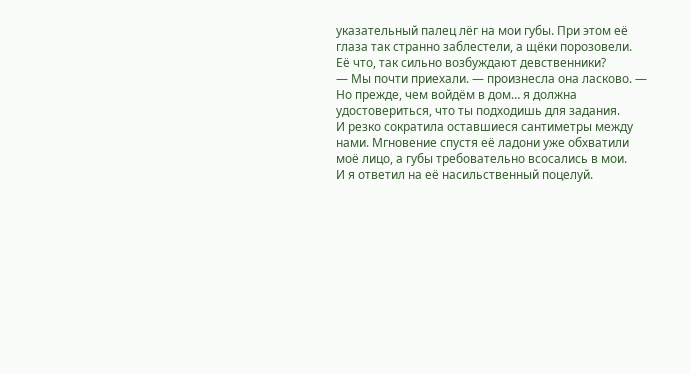указательный палец лёг на мои губы. При этом её глаза так странно заблестели, а щёки порозовели. Её что, так сильно возбуждают девственники?
— Мы почти приехали. — произнесла она ласково. — Но прежде, чем войдём в дом… я должна удостовериться, что ты подходишь для задания.
И резко сократила оставшиеся сантиметры между нами. Мгновение спустя её ладони уже обхватили моё лицо, а губы требовательно всосались в мои.
И я ответил на её насильственный поцелуй.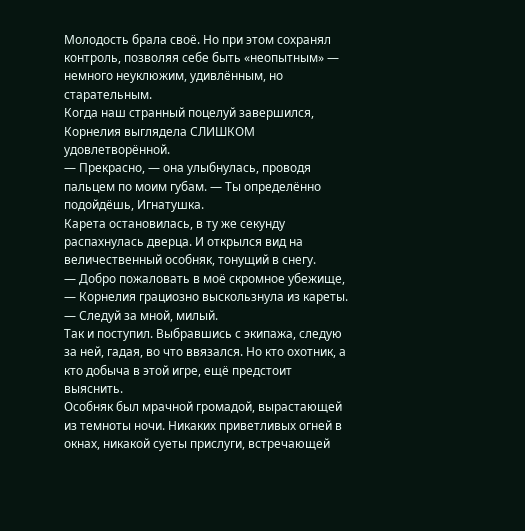Молодость брала своё. Но при этом сохранял контроль, позволяя себе быть «неопытным» — немного неуклюжим, удивлённым, но старательным.
Когда наш странный поцелуй завершился, Корнелия выглядела СЛИШКОМ удовлетворённой.
— Прекрасно, — она улыбнулась, проводя пальцем по моим губам. — Ты определённо подойдёшь, Игнатушка.
Карета остановилась, в ту же секунду распахнулась дверца. И открылся вид на величественный особняк, тонущий в снегу.
— Добро пожаловать в моё скромное убежище, — Корнелия грациозно выскользнула из кареты. — Следуй за мной, милый.
Так и поступил. Выбравшись с экипажа, следую за ней, гадая, во что ввязался. Но кто охотник, а кто добыча в этой игре, ещё предстоит выяснить.
Особняк был мрачной громадой, вырастающей из темноты ночи. Никаких приветливых огней в окнах, никакой суеты прислуги, встречающей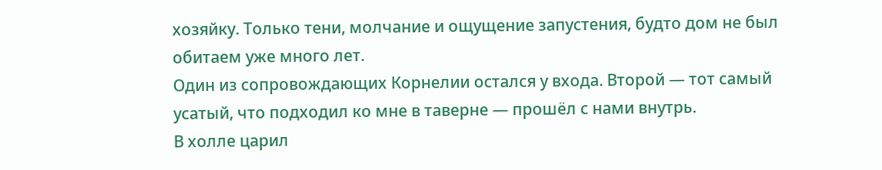хозяйку. Только тени, молчание и ощущение запустения, будто дом не был обитаем уже много лет.
Один из сопровождающих Корнелии остался у входа. Второй — тот самый усатый, что подходил ко мне в таверне — прошёл с нами внутрь.
В холле царил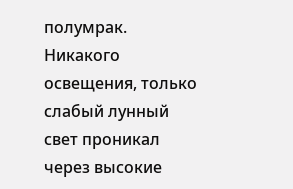полумрак. Никакого освещения, только слабый лунный свет проникал через высокие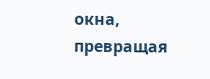окна, превращая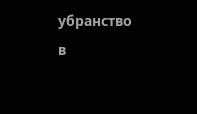убранство в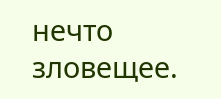нечто зловещее.